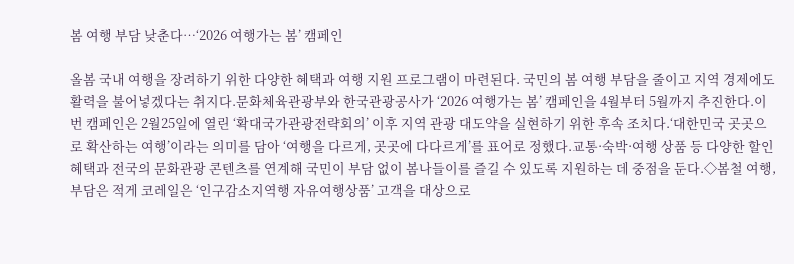봄 여행 부담 낮춘다…‘2026 여행가는 봄’ 캠페인

올봄 국내 여행을 장려하기 위한 다양한 혜택과 여행 지원 프로그램이 마련된다. 국민의 봄 여행 부담을 줄이고 지역 경제에도 활력을 불어넣겠다는 취지다.문화체육관광부와 한국관광공사가 ‘2026 여행가는 봄’ 캠페인을 4월부터 5월까지 추진한다.이번 캠페인은 2월25일에 열린 ‘확대국가관광전략회의’ 이후 지역 관광 대도약을 실현하기 위한 후속 조치다.‘대한민국 곳곳으로 확산하는 여행’이라는 의미를 담아 ‘여행을 다르게, 곳곳에 다다르게’를 표어로 정했다.교통·숙박·여행 상품 등 다양한 할인 혜택과 전국의 문화관광 콘텐츠를 연계해 국민이 부담 없이 봄나들이를 즐길 수 있도록 지원하는 데 중점을 둔다.◇봄철 여행, 부담은 적게 코레일은 ‘인구감소지역행 자유여행상품’ 고객을 대상으로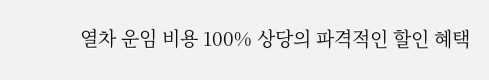열차 운임 비용 100% 상당의 파격적인 할인 혜택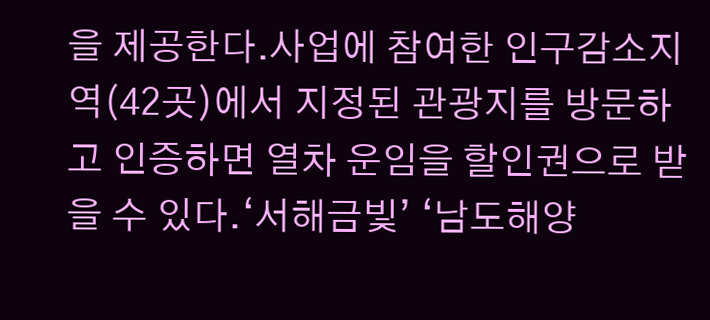을 제공한다.사업에 참여한 인구감소지역(42곳)에서 지정된 관광지를 방문하고 인증하면 열차 운임을 할인권으로 받을 수 있다.‘서해금빛’ ‘남도해양